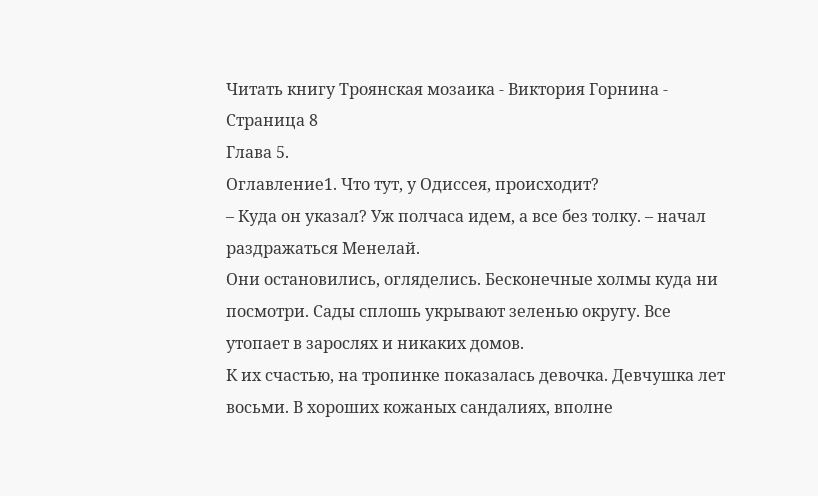Читать книгу Троянская мозаика - Виктория Горнина - Страница 8
Глава 5.
Оглавление1. Что тут, у Одиссея, происходит?
– Куда он указал? Уж полчаса идем, а все без толку. – начал раздражаться Менелай.
Они остановились, огляделись. Бесконечные холмы куда ни посмотри. Сады сплошь укрывают зеленью округу. Все утопает в зарослях и никаких домов.
К их счастью, на тропинке показалась девочка. Девчушка лет восьми. В хороших кожаных сандалиях, вполне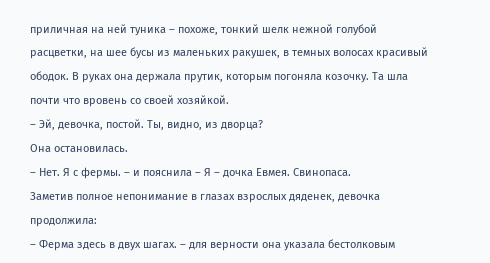приличная на ней туника – похоже, тонкий шелк нежной голубой расцветки, на шее бусы из маленьких ракушек, в темных волосах красивый ободок. В руках она держала прутик, которым погоняла козочку. Та шла почти что вровень со своей хозяйкой.
– Эй, девочка, постой. Ты, видно, из дворца?
Она остановилась.
– Нет. Я с фермы. – и пояснила – Я – дочка Евмея. Свинопаса.
Заметив полное непонимание в глазах взрослых дяденек, девочка продолжила:
– Ферма здесь в двух шагах. – для верности она указала бестолковым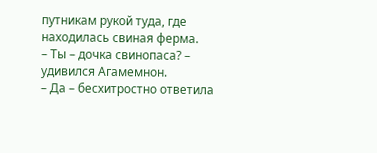путникам рукой туда, где находилась свиная ферма.
– Ты – дочка свинопаса? – удивился Агамемнон.
– Да – бесхитростно ответила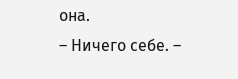она.
– Ничего себе. –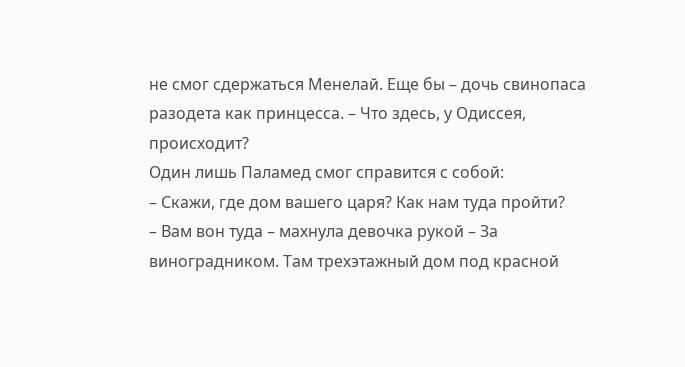не смог сдержаться Менелай. Еще бы – дочь свинопаса разодета как принцесса. – Что здесь, у Одиссея, происходит?
Один лишь Паламед смог справится с собой:
– Скажи, где дом вашего царя? Как нам туда пройти?
– Вам вон туда – махнула девочка рукой – За виноградником. Там трехэтажный дом под красной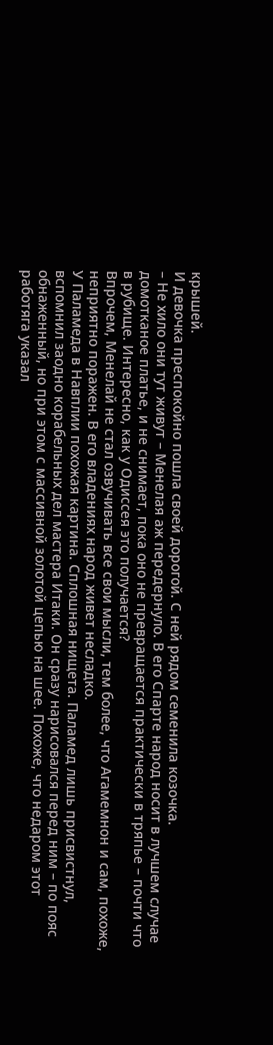крышей.
И девочка преспокойно пошла своей дорогой. С ней рядом семенила козочка.
– Не хило они тут живут – Менелая аж передернуло. В его Спарте народ носит в лучшем случае домотканое платье, и не снимает, пока оно не превращается практически в тряпье – почти что в рубище. Интересно, как у Одиссея это получается?
Впрочем, Менелай не стал озвучивать все свои мысли, тем более, что Агамемнон и сам, похоже, неприятно поражен. В его владениях народ живет несладко.
У Паламеда в Навплии похожая картина. Сплошная нищета. Паламед лишь присвистнул, вспомнил заодно корабельных дел мастера Итаки. Он сразу нарисовался перед ним – по пояс обнаженный, но при этом с массивной золотой цепью на шее. Похоже, что недаром этот работяга указал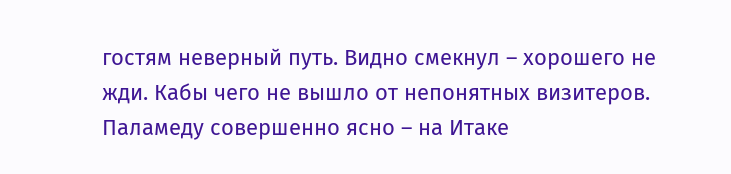гостям неверный путь. Видно смекнул – хорошего не жди. Кабы чего не вышло от непонятных визитеров. Паламеду совершенно ясно – на Итаке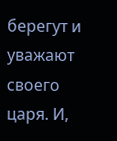берегут и уважают своего царя. И,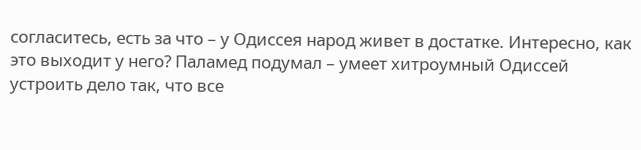согласитесь, есть за что – у Одиссея народ живет в достатке. Интересно, как это выходит у него? Паламед подумал – умеет хитроумный Одиссей устроить дело так, что все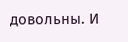довольны. И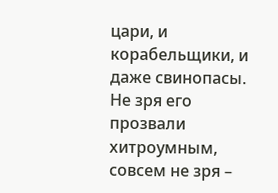цари, и корабельщики, и даже свинопасы. Не зря его прозвали хитроумным, совсем не зря –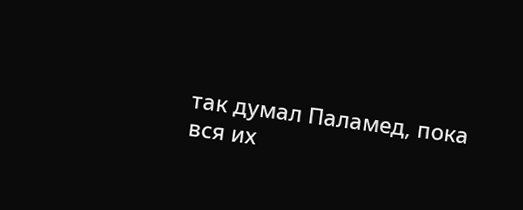так думал Паламед, пока вся их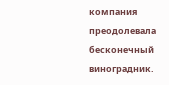компания преодолевала бесконечный виноградник.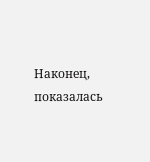Наконец, показалась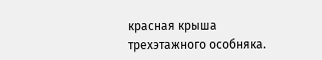красная крыша трехэтажного особняка.